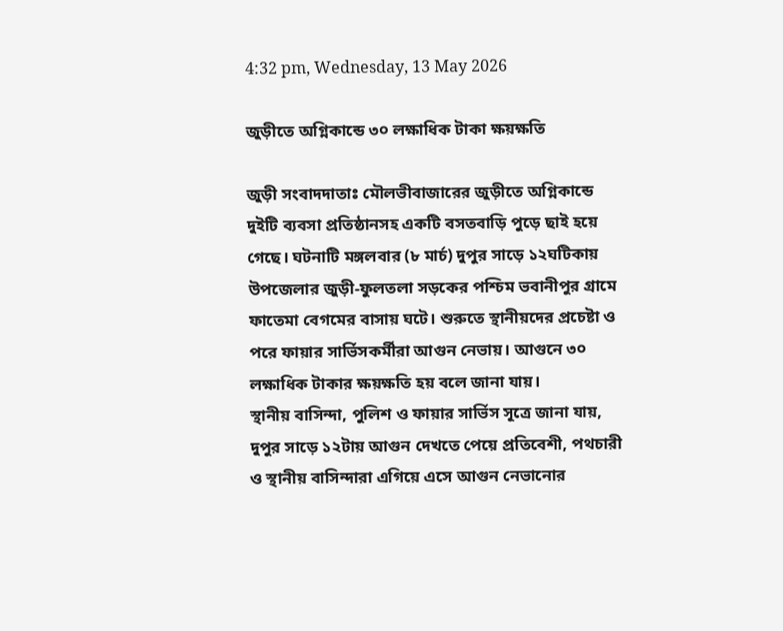4:32 pm, Wednesday, 13 May 2026

জুড়ীতে অগ্নিকান্ডে ৩০ লক্ষাধিক টাকা ক্ষয়ক্ষতি

জুড়ী সংবাদদাতাঃ মৌলভীবাজারের জুড়ীতে অগ্নিকান্ডে দুইটি ব্যবসা প্রতিষ্ঠানসহ একটি বসতবাড়ি পুড়ে ছাই হয়ে গেছে। ঘটনাটি মঙ্গলবার (৮ মার্চ) দুপুর সাড়ে ১২ঘটিকায় উপজেলার জুড়ী-ফুলতলা সড়কের পশ্চিম ভবানীপুর গ্রামে ফাতেমা বেগমের বাসায় ঘটে। শুরুতে স্থানীয়দের প্রচেষ্টা ও পরে ফায়ার সার্ভিসকর্মীরা আগুন নেভায়। আগুনে ৩০ লক্ষাধিক টাকার ক্ষয়ক্ষতি হয় বলে জানা যায়।
স্থানীয় বাসিন্দা, পুলিশ ও ফায়ার সার্ভিস সূত্রে জানা যায়, দুপুর সাড়ে ১২টায় আগুন দেখতে পেয়ে প্রতিবেশী, পথচারী ও স্থানীয় বাসিন্দারা এগিয়ে এসে আগুন নেভানোর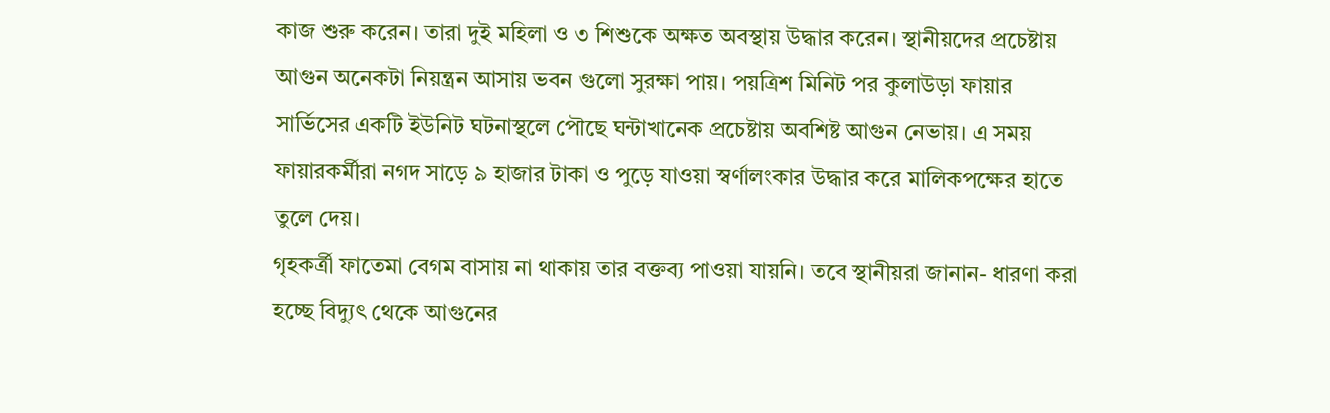কাজ শুরু করেন। তারা দুই মহিলা ও ৩ শিশুকে অক্ষত অবস্থায় উদ্ধার করেন। স্থানীয়দের প্রচেষ্টায় আগুন অনেকটা নিয়ন্ত্রন আসায় ভবন গুলো সুরক্ষা পায়। পয়ত্রিশ মিনিট পর কুলাউড়া ফায়ার সার্ভিসের একটি ইউনিট ঘটনাস্থলে পৌছে ঘন্টাখানেক প্রচেষ্টায় অবশিষ্ট আগুন নেভায়। এ সময় ফায়ারকর্মীরা নগদ সাড়ে ৯ হাজার টাকা ও পুড়ে যাওয়া স্বর্ণালংকার উদ্ধার করে মালিকপক্ষের হাতে তুলে দেয়।
গৃহকর্ত্রী ফাতেমা বেগম বাসায় না থাকায় তার বক্তব্য পাওয়া যায়নি। তবে স্থানীয়রা জানান- ধারণা করা হচ্ছে বিদ্যুৎ থেকে আগুনের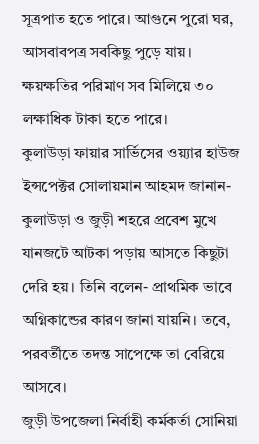সূত্রপাত হতে পারে। আগুনে পুরো ঘর, আসবাবপত্র সবকিছু পুড়ে যায়। ক্ষয়ক্ষতির পরিমাণ সব মিলিয়ে ৩০ লক্ষাধিক টাকা হতে পারে।
কুলাউড়া ফায়ার সার্ভিসের ওয়্যার হাউজ ইন্সপেক্টর সোলায়মান আহমদ জানান- কুলাউড়া ও জুড়ী শহরে প্রবেশ মুখে যানজটে আটকা পড়ায় আসতে কিছুটা দেরি হয়। তিনি বলেন- প্রাথমিক ভাবে অগ্নিকান্ডের কারণ জানা যায়নি। তবে, পরবর্তীতে তদন্ত সাপেক্ষে তা বেরিয়ে আসবে।
জুড়ী উপজেলা নির্বাহী কর্মকর্তা সোনিয়া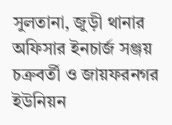সুলতানা, জুড়ী থানার অফিসার ইনচার্জ সঞ্জয় চক্রবর্তী ও জায়ফরনগর ইউনিয়ন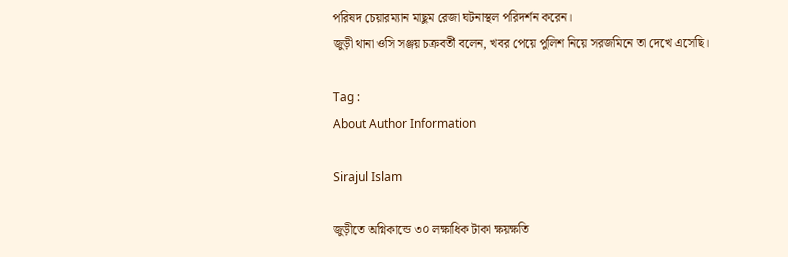পরিষদ চেয়ারম্যান মাছুম রেজা ঘটনাস্থল পরিদর্শন করেন।
জুড়ী থানা ওসি সঞ্জয় চক্রবর্তী বলেন, খবর পেয়ে পুলিশ নিয়ে সরজমিনে তা দেখে এসেছি।

Tag :
About Author Information

Sirajul Islam

জুড়ীতে অগ্নিকান্ডে ৩০ লক্ষাধিক টাকা ক্ষয়ক্ষতি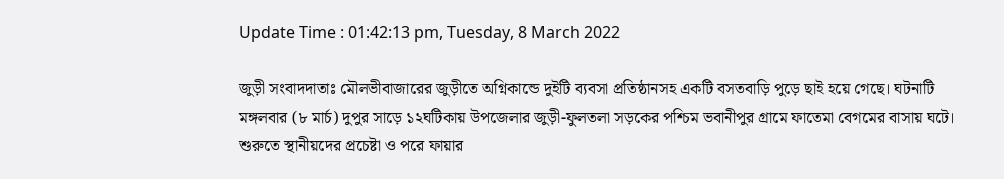Update Time : 01:42:13 pm, Tuesday, 8 March 2022

জুড়ী সংবাদদাতাঃ মৌলভীবাজারের জুড়ীতে অগ্নিকান্ডে দুইটি ব্যবসা প্রতিষ্ঠানসহ একটি বসতবাড়ি পুড়ে ছাই হয়ে গেছে। ঘটনাটি মঙ্গলবার (৮ মার্চ) দুপুর সাড়ে ১২ঘটিকায় উপজেলার জুড়ী-ফুলতলা সড়কের পশ্চিম ভবানীপুর গ্রামে ফাতেমা বেগমের বাসায় ঘটে। শুরুতে স্থানীয়দের প্রচেষ্টা ও পরে ফায়ার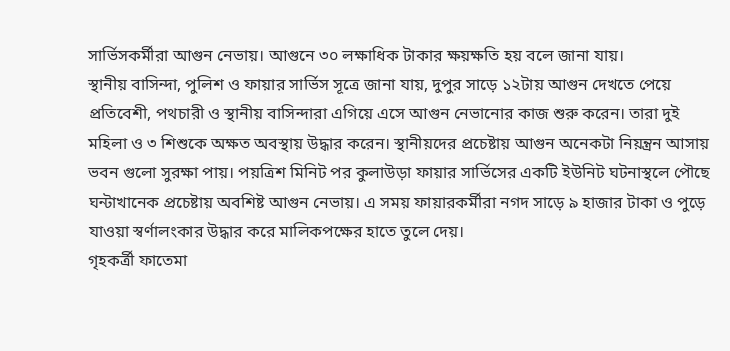সার্ভিসকর্মীরা আগুন নেভায়। আগুনে ৩০ লক্ষাধিক টাকার ক্ষয়ক্ষতি হয় বলে জানা যায়।
স্থানীয় বাসিন্দা, পুলিশ ও ফায়ার সার্ভিস সূত্রে জানা যায়, দুপুর সাড়ে ১২টায় আগুন দেখতে পেয়ে প্রতিবেশী, পথচারী ও স্থানীয় বাসিন্দারা এগিয়ে এসে আগুন নেভানোর কাজ শুরু করেন। তারা দুই মহিলা ও ৩ শিশুকে অক্ষত অবস্থায় উদ্ধার করেন। স্থানীয়দের প্রচেষ্টায় আগুন অনেকটা নিয়ন্ত্রন আসায় ভবন গুলো সুরক্ষা পায়। পয়ত্রিশ মিনিট পর কুলাউড়া ফায়ার সার্ভিসের একটি ইউনিট ঘটনাস্থলে পৌছে ঘন্টাখানেক প্রচেষ্টায় অবশিষ্ট আগুন নেভায়। এ সময় ফায়ারকর্মীরা নগদ সাড়ে ৯ হাজার টাকা ও পুড়ে যাওয়া স্বর্ণালংকার উদ্ধার করে মালিকপক্ষের হাতে তুলে দেয়।
গৃহকর্ত্রী ফাতেমা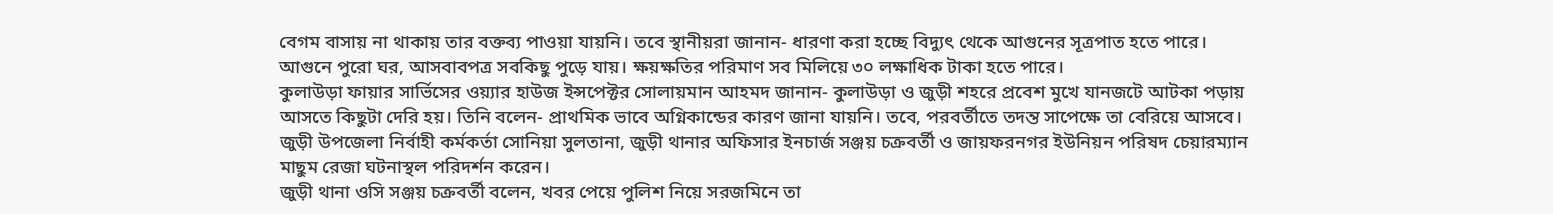বেগম বাসায় না থাকায় তার বক্তব্য পাওয়া যায়নি। তবে স্থানীয়রা জানান- ধারণা করা হচ্ছে বিদ্যুৎ থেকে আগুনের সূত্রপাত হতে পারে। আগুনে পুরো ঘর, আসবাবপত্র সবকিছু পুড়ে যায়। ক্ষয়ক্ষতির পরিমাণ সব মিলিয়ে ৩০ লক্ষাধিক টাকা হতে পারে।
কুলাউড়া ফায়ার সার্ভিসের ওয়্যার হাউজ ইন্সপেক্টর সোলায়মান আহমদ জানান- কুলাউড়া ও জুড়ী শহরে প্রবেশ মুখে যানজটে আটকা পড়ায় আসতে কিছুটা দেরি হয়। তিনি বলেন- প্রাথমিক ভাবে অগ্নিকান্ডের কারণ জানা যায়নি। তবে, পরবর্তীতে তদন্ত সাপেক্ষে তা বেরিয়ে আসবে।
জুড়ী উপজেলা নির্বাহী কর্মকর্তা সোনিয়া সুলতানা, জুড়ী থানার অফিসার ইনচার্জ সঞ্জয় চক্রবর্তী ও জায়ফরনগর ইউনিয়ন পরিষদ চেয়ারম্যান মাছুম রেজা ঘটনাস্থল পরিদর্শন করেন।
জুড়ী থানা ওসি সঞ্জয় চক্রবর্তী বলেন, খবর পেয়ে পুলিশ নিয়ে সরজমিনে তা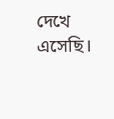দেখে এসেছি।